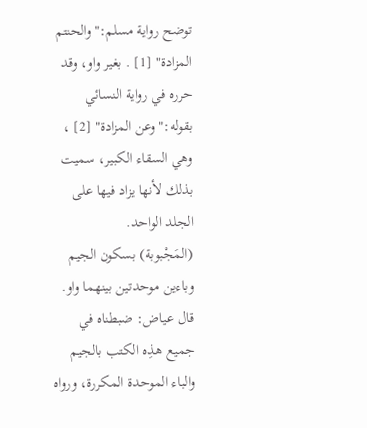توضح رواية مسلم:"والحنتم المزادة" [1] . بغير واو، وقد حرره في رواية النسائي بقوله:"وعن المزادة" [2] ، وهي السقاء الكبير، سميت بذلك لأنها يزاد فيها على الجلد الواحد.
(المَجْبوبة) بسكون الجيم وباءين موحدتين بينهما واو. قال عياض: ضبطناه في جميع هذِه الكتب بالجيم والباء الموحدة المكررة، ورواه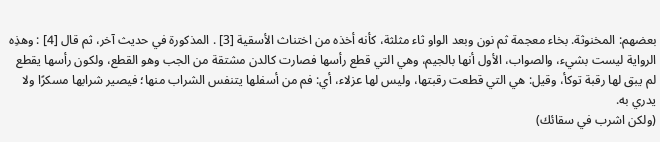بعضهم: المخنوثة. بخاء معجمة ثم نون وبعد الواو ثاء مثلثة، كأنه أخذه من اختناث الأسقية [3] . المذكورة في حديث آخر، ثم قال [4] : وهذِه الرواية ليست بشيء، والصواب، الأول أنها بالجيم، وهي التي قطع رأسها فصارت كالدن مشتقة من الجب وهو القطع، ولكون رأسها يقطع لم يبق لها رقبة توكأ، وقيل: هي التي قطعت رقبتها، وليس لها عزلاء، أي: فم من أسفلها يتنفس الشراب منها؛ فيصير شرابها مسكرًا ولا يدري به.
(ولكن اشرب في سقائك)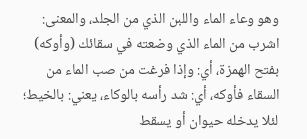وهو وعاء الماء واللبن الذي من الجلد، والمعنى: اشرب من الماء الذي وضعته في سقائك (وأوكه) بفتح الهمزة، أي: وإذا فرغت من صب الماء من السقاء فأوكه، أي: شد رأسه بالوكاء، يعني: بالخيط؛ لئلا يدخله حيوان أو يسقط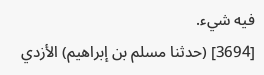فيه شيء.
[3694] (حدثنا مسلم بن إبراهيم) الأزدي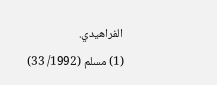الفراهيدي.
(1) مسلم (1992/ 33)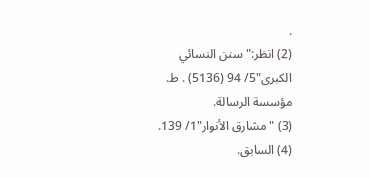.
(2) انظر:"سنن النسائي الكبرى"5/ 94 (5136) . ط. مؤسسة الرسالة.
(3) "مشارق الأنوار"1/ 139.
(4) السابق.